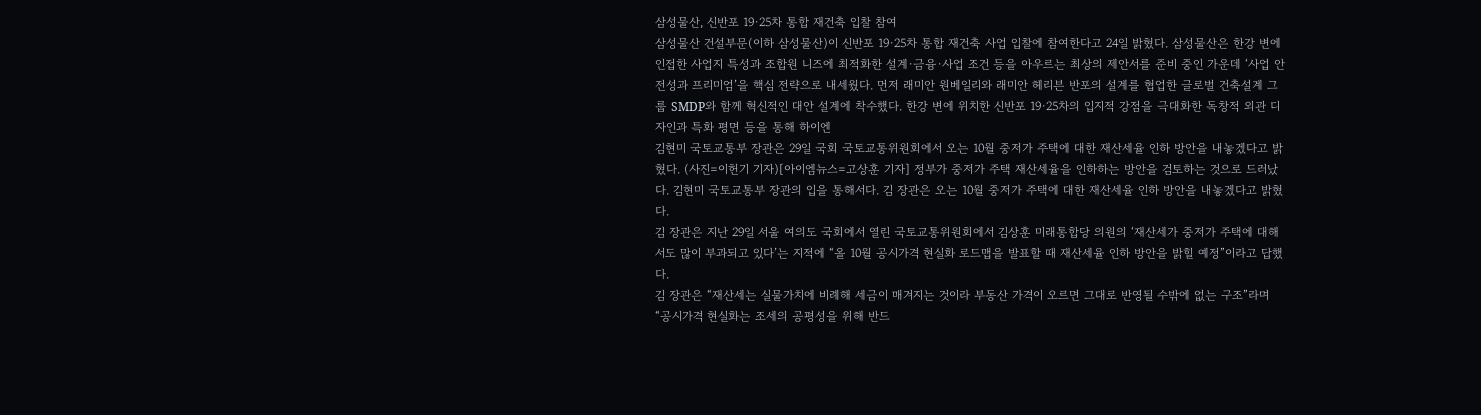삼성물산, 신반포 19·25차 통합 재건축 입찰 참여
삼성물산 건설부문(이하 삼성물산)이 신반포 19·25차 통합 재건축 사업 입찰에 참여한다고 24일 밝혔다. 삼성물산은 한강 변에 인접한 사업지 특성과 조합원 니즈에 최적화한 설계·금융·사업 조건 등을 아우르는 최상의 제안서를 준비 중인 가운데 ‘사업 안전성과 프리미엄’을 핵심 전략으로 내세웠다. 먼저 래미안 원베일리와 래미안 헤리븐 반포의 설계를 협업한 글로벌 건축설계 그룹 SMDP와 함께 혁신적인 대안 설계에 착수했다. 한강 변에 위치한 신반포 19·25차의 입지적 강점을 극대화한 독창적 외관 디자인과 특화 평면 등을 통해 하이엔
김현미 국토교통부 장관은 29일 국회 국토교통위원회에서 오는 10월 중저가 주택에 대한 재산세율 인하 방안을 내놓겠다고 밝혔다. (사진=이헌기 기자)[아이엠뉴스=고상훈 기자] 정부가 중저가 주택 재산세율을 인하하는 방안을 검토하는 것으로 드러났다. 김현미 국토교통부 장관의 입을 통해서다. 김 장관은 오는 10월 중저가 주택에 대한 재산세율 인하 방안을 내놓겠다고 밝혔다.
김 장관은 지난 29일 서울 여의도 국회에서 열린 국토교통위원회에서 김상훈 미래통합당 의원의 ‘재산세가 중저가 주택에 대해서도 많이 부과되고 있다’는 지적에 “올 10월 공시가격 현실화 로드맵을 발표할 때 재산세율 인하 방안을 밝힐 예정”이라고 답했다.
김 장관은 “재산세는 실물가치에 비례해 세금이 매겨지는 것이라 부동산 가격이 오르면 그대로 반영될 수밖에 없는 구조”라며 “공시가격 현실화는 조세의 공평성을 위해 반드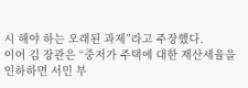시 해야 하는 오래된 과제”라고 주장했다.
이어 김 장관은 “중저가 주택에 대한 재산세율을 인하하면 서민 부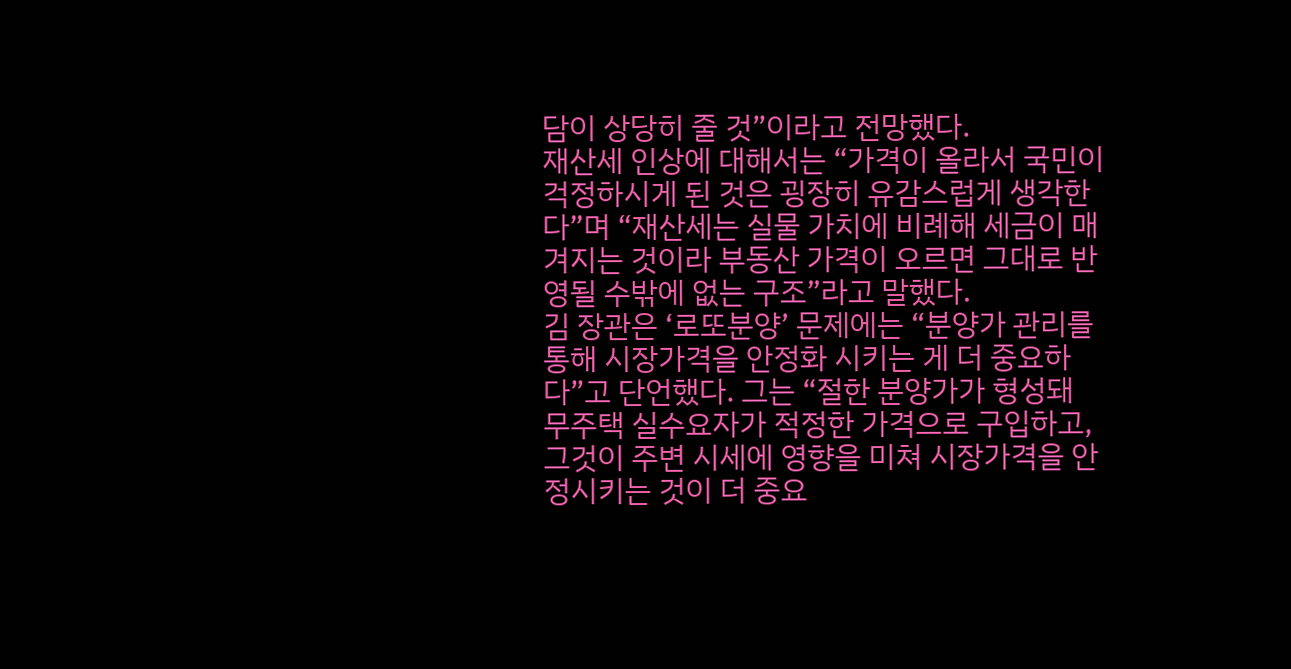담이 상당히 줄 것”이라고 전망했다.
재산세 인상에 대해서는 “가격이 올라서 국민이 걱정하시게 된 것은 굉장히 유감스럽게 생각한다”며 “재산세는 실물 가치에 비례해 세금이 매겨지는 것이라 부동산 가격이 오르면 그대로 반영될 수밖에 없는 구조”라고 말했다.
김 장관은 ‘로또분양’ 문제에는 “분양가 관리를 통해 시장가격을 안정화 시키는 게 더 중요하다”고 단언했다. 그는 “절한 분양가가 형성돼 무주택 실수요자가 적정한 가격으로 구입하고, 그것이 주변 시세에 영향을 미쳐 시장가격을 안정시키는 것이 더 중요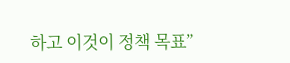하고 이것이 정책 목표”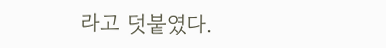라고 덧붙였다.